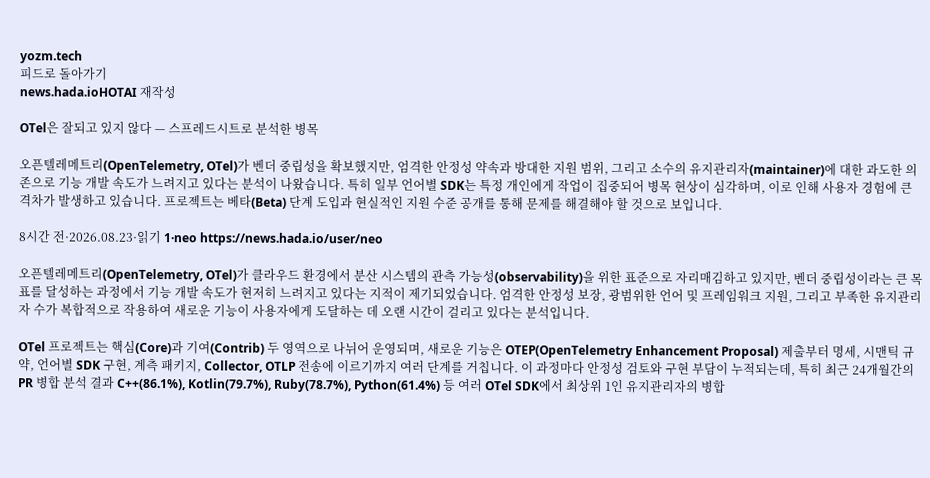yozm.tech
피드로 돌아가기
news.hada.ioHOTAI 재작성

OTel은 잘되고 있지 않다 — 스프레드시트로 분석한 병목

오픈텔레메트리(OpenTelemetry, OTel)가 벤더 중립성을 확보했지만, 엄격한 안정성 약속과 방대한 지원 범위, 그리고 소수의 유지관리자(maintainer)에 대한 과도한 의존으로 기능 개발 속도가 느려지고 있다는 분석이 나왔습니다. 특히 일부 언어별 SDK는 특정 개인에게 작업이 집중되어 병목 현상이 심각하며, 이로 인해 사용자 경험에 큰 격차가 발생하고 있습니다. 프로젝트는 베타(Beta) 단계 도입과 현실적인 지원 수준 공개를 통해 문제를 해결해야 할 것으로 보입니다.

8시간 전·2026.08.23·읽기 1·neo https://news.hada.io/user/neo

오픈텔레메트리(OpenTelemetry, OTel)가 클라우드 환경에서 분산 시스템의 관측 가능성(observability)을 위한 표준으로 자리매김하고 있지만, 벤더 중립성이라는 큰 목표를 달성하는 과정에서 기능 개발 속도가 현저히 느려지고 있다는 지적이 제기되었습니다. 엄격한 안정성 보장, 광범위한 언어 및 프레임워크 지원, 그리고 부족한 유지관리자 수가 복합적으로 작용하여 새로운 기능이 사용자에게 도달하는 데 오랜 시간이 걸리고 있다는 분석입니다.

OTel 프로젝트는 핵심(Core)과 기여(Contrib) 두 영역으로 나뉘어 운영되며, 새로운 기능은 OTEP(OpenTelemetry Enhancement Proposal) 제출부터 명세, 시맨틱 규약, 언어별 SDK 구현, 계측 패키지, Collector, OTLP 전송에 이르기까지 여러 단계를 거칩니다. 이 과정마다 안정성 검토와 구현 부담이 누적되는데, 특히 최근 24개월간의 PR 병합 분석 결과 C++(86.1%), Kotlin(79.7%), Ruby(78.7%), Python(61.4%) 등 여러 OTel SDK에서 최상위 1인 유지관리자의 병합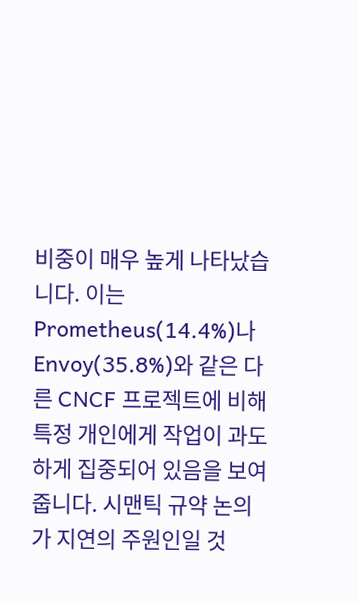비중이 매우 높게 나타났습니다. 이는 Prometheus(14.4%)나 Envoy(35.8%)와 같은 다른 CNCF 프로젝트에 비해 특정 개인에게 작업이 과도하게 집중되어 있음을 보여줍니다. 시맨틱 규약 논의가 지연의 주원인일 것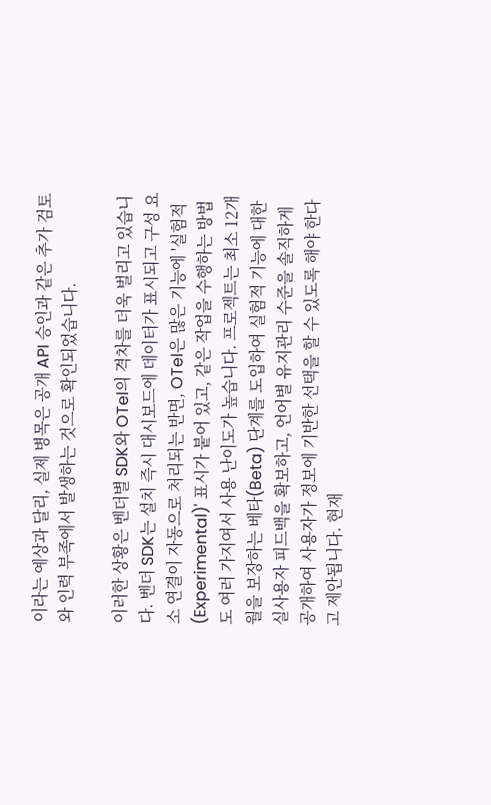이라는 예상과 달리, 실제 병목은 공개 API 승인과 같은 추가 검토와 인력 부족에서 발생하는 것으로 확인되었습니다.

이러한 상황은 벤더별 SDK와 OTel의 격차를 더욱 벌리고 있습니다. 벤더 SDK는 설치 즉시 대시보드에 데이터가 표시되고 구성 요소 연결이 자동으로 처리되는 반면, OTel은 많은 기능에 '실험적(Experimental)' 표시가 붙어 있고, 같은 작업을 수행하는 방법도 여러 가지여서 사용 난이도가 높습니다. 프로젝트는 최소 12개월을 보장하는 베타(Beta) 단계를 도입하여 실험적 기능에 대한 실사용자 피드백을 확보하고, 언어별 유지관리 수준을 솔직하게 공개하여 사용자가 정보에 기반한 선택을 할 수 있도록 해야 한다고 제안됩니다. 현재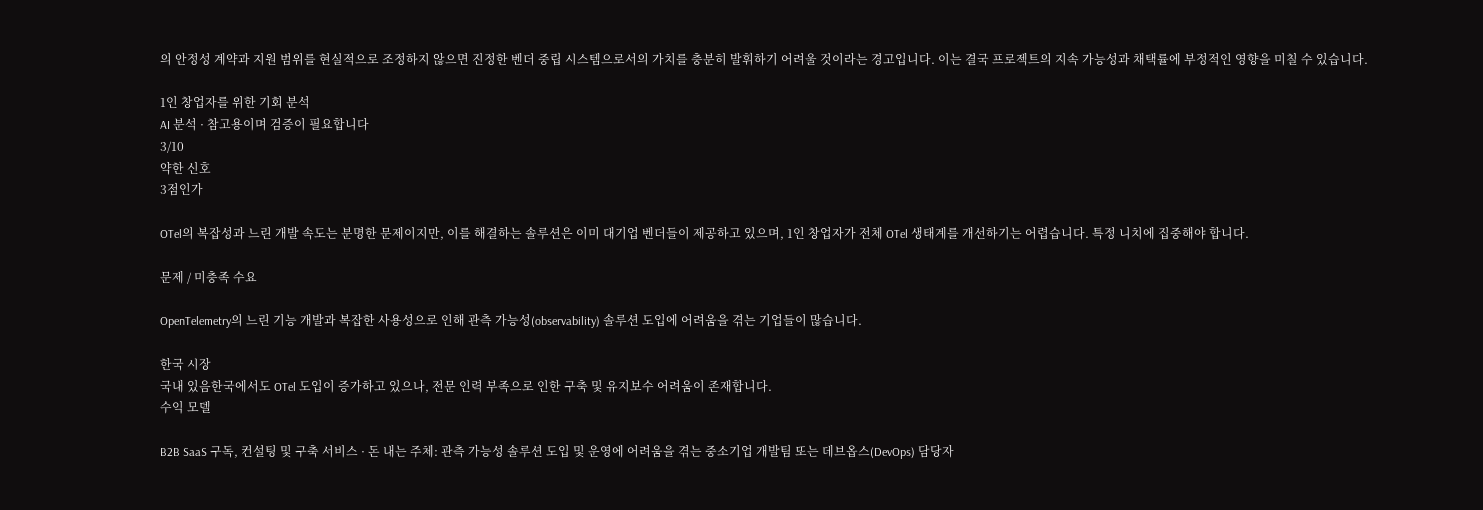의 안정성 계약과 지원 범위를 현실적으로 조정하지 않으면 진정한 벤더 중립 시스템으로서의 가치를 충분히 발휘하기 어려울 것이라는 경고입니다. 이는 결국 프로젝트의 지속 가능성과 채택률에 부정적인 영향을 미칠 수 있습니다.

1인 창업자를 위한 기회 분석
AI 분석 · 참고용이며 검증이 필요합니다
3/10
약한 신호
3점인가

OTel의 복잡성과 느린 개발 속도는 분명한 문제이지만, 이를 해결하는 솔루션은 이미 대기업 벤더들이 제공하고 있으며, 1인 창업자가 전체 OTel 생태계를 개선하기는 어렵습니다. 특정 니치에 집중해야 합니다.

문제 / 미충족 수요

OpenTelemetry의 느린 기능 개발과 복잡한 사용성으로 인해 관측 가능성(observability) 솔루션 도입에 어려움을 겪는 기업들이 많습니다.

한국 시장
국내 있음한국에서도 OTel 도입이 증가하고 있으나, 전문 인력 부족으로 인한 구축 및 유지보수 어려움이 존재합니다.
수익 모델

B2B SaaS 구독, 컨설팅 및 구축 서비스 · 돈 내는 주체: 관측 가능성 솔루션 도입 및 운영에 어려움을 겪는 중소기업 개발팀 또는 데브옵스(DevOps) 담당자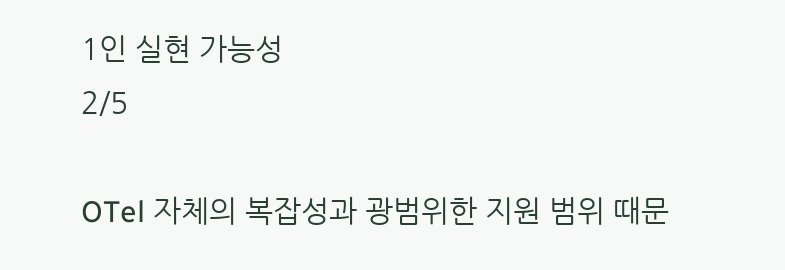1인 실현 가능성
2/5

OTel 자체의 복잡성과 광범위한 지원 범위 때문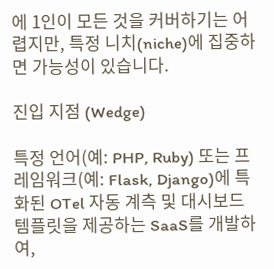에 1인이 모든 것을 커버하기는 어렵지만, 특정 니치(niche)에 집중하면 가능성이 있습니다.

진입 지점 (Wedge)

특정 언어(예: PHP, Ruby) 또는 프레임워크(예: Flask, Django)에 특화된 OTel 자동 계측 및 대시보드 템플릿을 제공하는 SaaS를 개발하여,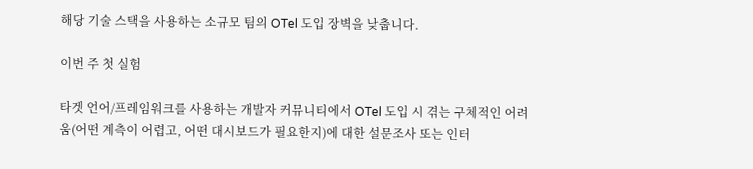해당 기술 스택을 사용하는 소규모 팀의 OTel 도입 장벽을 낮춥니다.

이번 주 첫 실험

타겟 언어/프레임워크를 사용하는 개발자 커뮤니티에서 OTel 도입 시 겪는 구체적인 어려움(어떤 계측이 어렵고, 어떤 대시보드가 필요한지)에 대한 설문조사 또는 인터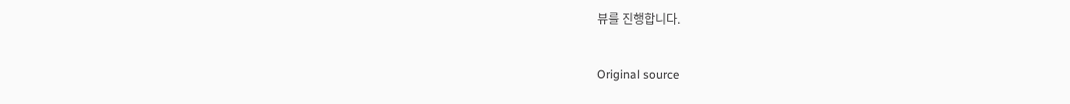뷰를 진행합니다.

Original source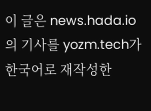이 글은 news.hada.io의 기사를 yozm.tech가 한국어로 재작성한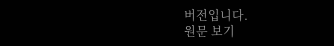버전입니다.
원문 보기